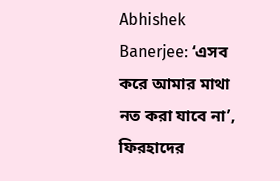Abhishek Banerjee: ‘এসব করে আমার মাথা নত করা যাবে না’, ফিরহাদের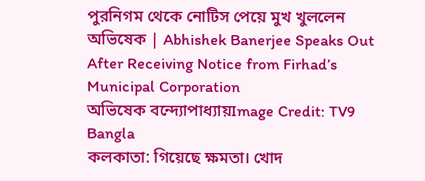পুরনিগম থেকে নোটিস পেয়ে মুখ খুললেন অভিষেক | Abhishek Banerjee Speaks Out After Receiving Notice from Firhad’s Municipal Corporation
অভিষেক বন্দ্যোপাধ্যায়Image Credit: TV9 Bangla
কলকাতা: গিয়েছে ক্ষমতা। খোদ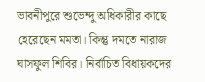ভাবনীপুরে শুভেন্দু অধিকারীর কাছে হেরেছেন মমতা। কিন্তু দমতে নারাজ ঘাসফুল শিবির। নির্বাচিত বিধায়কদের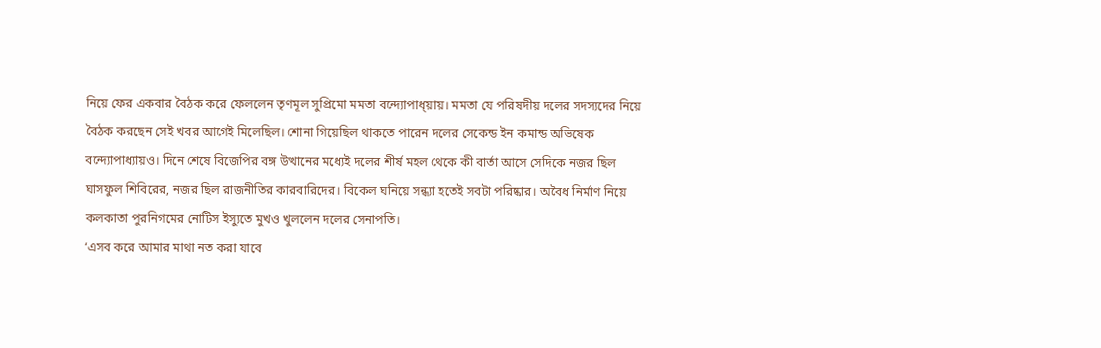নিয়ে ফের একবার বৈঠক করে ফেললেন তৃণমূল সুপ্রিমো মমতা বন্দ্যোপাধ্য়ায়। মমতা যে পরিষদীয় দলের সদস্যদের নিয়ে বৈঠক করছেন সেই খবর আগেই মিলেছিল। শোনা গিয়েছিল থাকতে পারেন দলের সেকেন্ড ইন কমান্ড অভিষেক বন্দ্যোপাধ্যায়ও। দিনে শেষে বিজেপির বঙ্গ উত্থানের মধ্যেই দলের শীর্ষ মহল থেকে কী বার্তা আসে সেদিকে নজর ছিল ঘাসফুল শিবিরের, নজর ছিল রাজনীতির কারবারিদের। বিকেল ঘনিয়ে সন্ধ্যা হতেই সবটা পরিষ্কার। অবৈধ নির্মাণ নিয়ে কলকাতা পুরনিগমের নোটিস ইস্যুতে মুখও খুললেন দলের সেনাপতি।
‘এসব করে আমার মাথা নত করা যাবে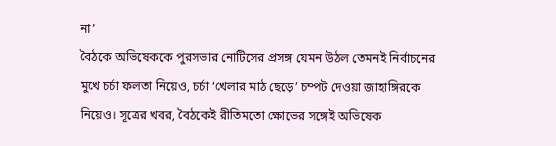না’
বৈঠকে অভিষেককে পুরসভার নোটিসের প্রসঙ্গ যেমন উঠল তেমনই নির্বাচনের মুখে চর্চা ফলতা নিয়েও, চর্চা ‘খেলার মাঠ ছেড়ে’ চম্পট দেওয়া জাহাঙ্গিরকে নিয়েও। সূত্রের খবর, বৈঠকেই রীতিমতো ক্ষোভের সঙ্গেই অভিষেক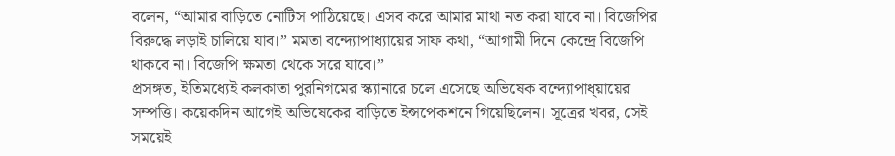বলেন, “আমার বাড়িতে নোটিস পাঠিয়েছে। এসব করে আমার মাথা নত করা যাবে না। বিজেপির বিরুদ্ধে লড়াই চালিয়ে যাব।” মমতা বন্দ্যোপাধ্যায়ের সাফ কথা, “আগামী দিনে কেন্দ্রে বিজেপি থাকবে না। বিজেপি ক্ষমতা থেকে সরে যাবে।”
প্রসঙ্গত, ইতিমধ্যেই কলকাতা পুরনিগমের স্ক্যানারে চলে এসেছে অভিষেক বন্দ্যোপাধ্য়ায়ের সম্পত্তি। কয়েকদিন আগেই অভিষেকের বাড়িতে ইন্সপেকশনে গিয়েছিলেন। সূত্রের খবর, সেই সময়েই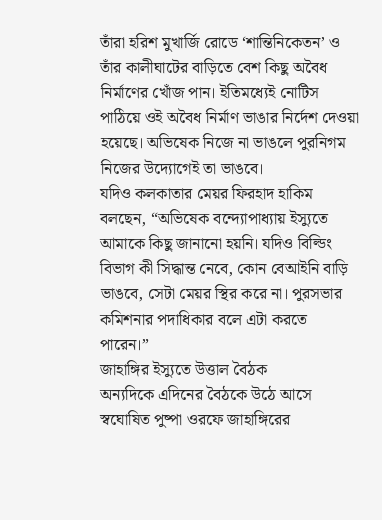তাঁরা হরিশ মুখার্জি রোডে ‘শান্তিনিকেতন’ ও তাঁর কালীঘাটের বাড়িতে বেশ কিছু অবৈধ নির্মাণের খোঁজ পান। ইতিমধ্যেই নোটিস পাঠিয়ে ওই অবৈধ নির্মাণ ভাঙার নির্দেশ দেওয়া হয়েছে। অভিষেক নিজে না ভাঙলে পুরনিগম নিজের উদ্যোগেই তা ভাঙবে।
যদিও কলকাতার মেয়র ফিরহাদ হাকিম বলছেন, “অভিষেক বন্দ্যোপাধ্যায় ইস্যুতে আমাকে কিছু জানানো হয়নি। যদিও বিল্ডিং বিভাগ কী সিদ্ধান্ত নেবে, কোন বেআইনি বাড়ি ভাঙবে, সেটা মেয়র স্থির করে না। পুরসভার কমিশনার পদাধিকার বলে এটা করতে পারেন।”
জাহাঙ্গির ইস্যুতে উত্তাল বৈঠক
অন্যদিকে এদিনের বৈঠকে উঠে আসে স্বঘোষিত পুষ্পা ওরফে জাহাঙ্গিরের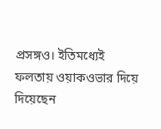প্রসঙ্গও। ইতিমধ্যেই ফলতায় ওয়াকওভার দিয়ে দিয়েছেন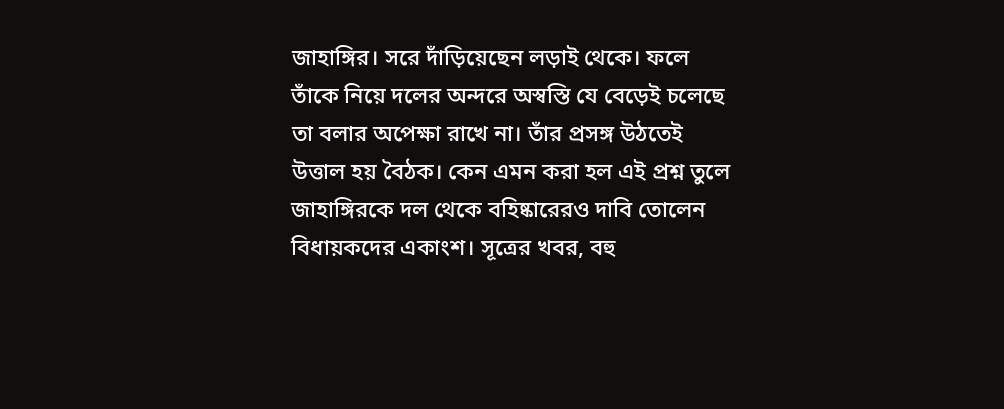জাহাঙ্গির। সরে দাঁড়িয়েছেন লড়াই থেকে। ফলে তাঁকে নিয়ে দলের অন্দরে অস্বস্তি যে বেড়েই চলেছে তা বলার অপেক্ষা রাখে না। তাঁর প্রসঙ্গ উঠতেই উত্তাল হয় বৈঠক। কেন এমন করা হল এই প্রশ্ন তুলে জাহাঙ্গিরকে দল থেকে বহিষ্কারেরও দাবি তোলেন বিধায়কদের একাংশ। সূত্রের খবর, বহু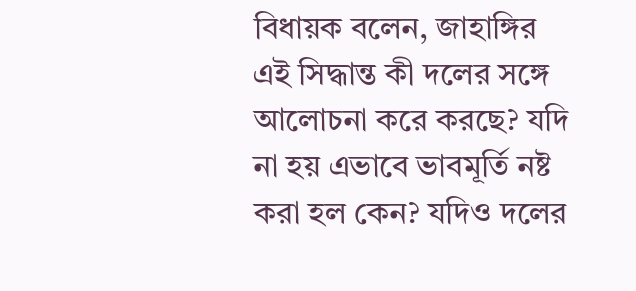বিধায়ক বলেন, জাহাঙ্গির এই সিদ্ধান্ত কী দলের সঙ্গে আলোচনা করে করছে? যদি না হয় এভাবে ভাবমূর্তি নষ্ট করা হল কেন? যদিও দলের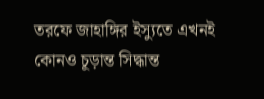তরফে জাহাঙ্গির ইস্যুতে এখনই কোনও চূড়ান্ত সিদ্ধান্ত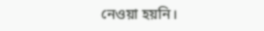নেওয়া হয়নি।